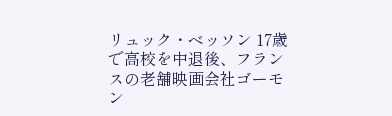リュック・ベッソン 17歳で高校を中退後、フランスの老舗映画会社ゴーモン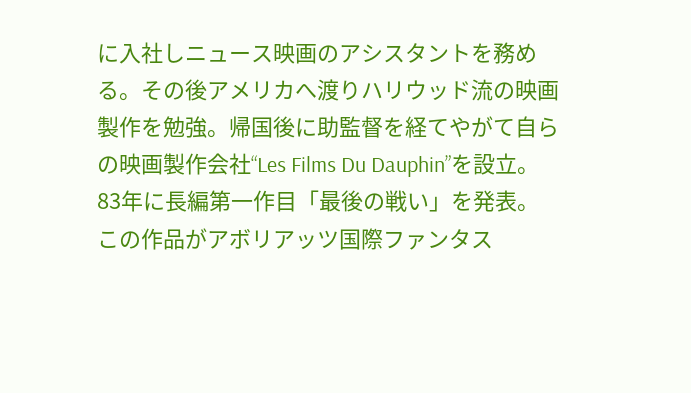に入社しニュース映画のアシスタントを務める。その後アメリカへ渡りハリウッド流の映画製作を勉強。帰国後に助監督を経てやがて自らの映画製作会社“Les Films Du Dauphin”を設立。83年に長編第一作目「最後の戦い」を発表。この作品がアボリアッツ国際ファンタス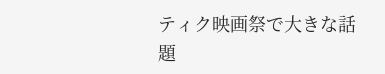ティク映画祭で大きな話題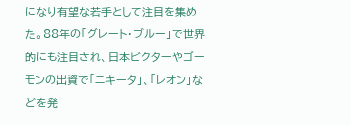になり有望な若手として注目を集めた。88年の「グレート・ブルー」で世界的にも注目され、日本ビクターやゴーモンの出資で「ニキータ」、「レオン」などを発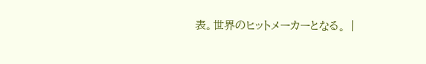表。世界のヒットメーカーとなる。 |